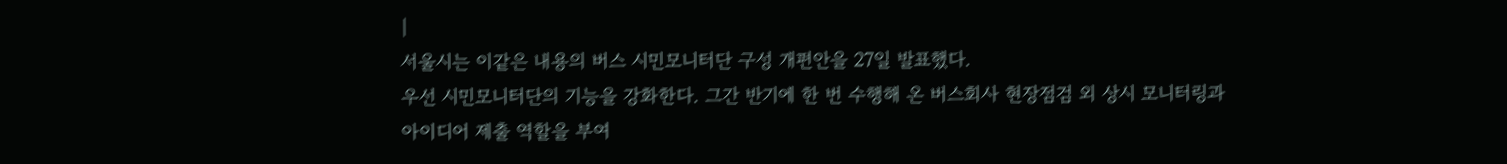|
서울시는 이같은 내용의 버스 시민모니터단 구성 개편안을 27일 발표했다.
우선 시민모니터단의 기능을 강화한다. 그간 반기에 한 번 수행해 온 버스회사 현장점검 외 상시 모니터링과 아이디어 제출 역할을 부여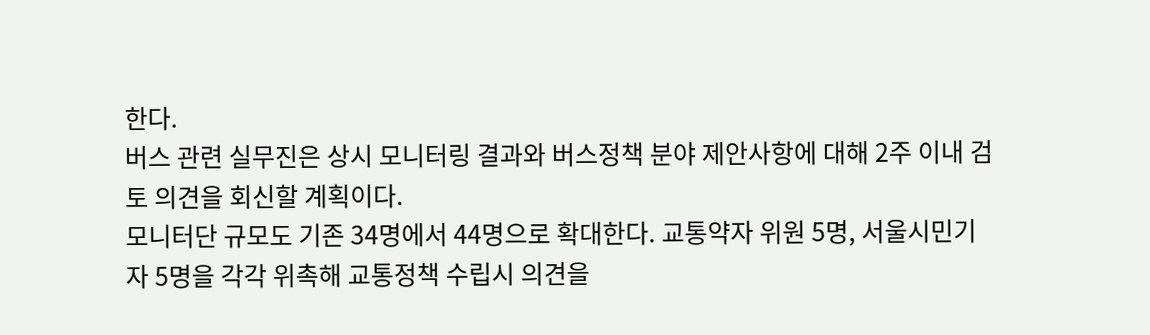한다.
버스 관련 실무진은 상시 모니터링 결과와 버스정책 분야 제안사항에 대해 2주 이내 검토 의견을 회신할 계획이다.
모니터단 규모도 기존 34명에서 44명으로 확대한다. 교통약자 위원 5명, 서울시민기자 5명을 각각 위촉해 교통정책 수립시 의견을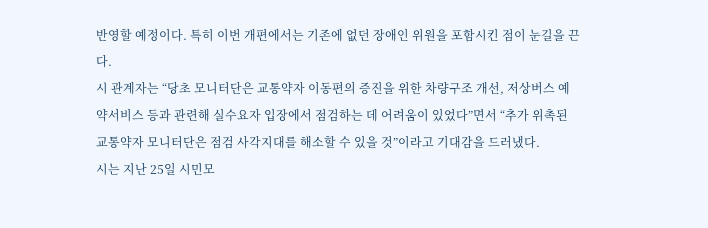반영할 예정이다. 특히 이번 개편에서는 기존에 없던 장애인 위원을 포함시킨 점이 눈길을 끈다.
시 관계자는 “당초 모니터단은 교통약자 이동편의 증진을 위한 차량구조 개선, 저상버스 예약서비스 등과 관련해 실수요자 입장에서 점검하는 데 어려움이 있었다”면서 “추가 위촉된 교통약자 모니터단은 점검 사각지대를 해소할 수 있을 것”이라고 기대감을 드러냈다.
시는 지난 25일 시민모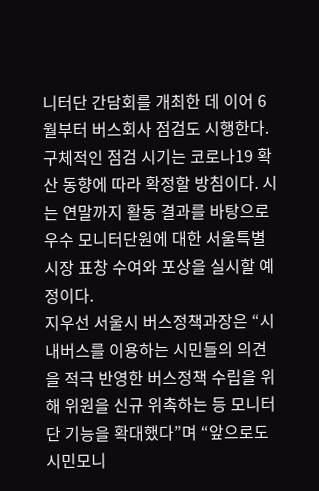니터단 간담회를 개최한 데 이어 6월부터 버스회사 점검도 시행한다. 구체적인 점검 시기는 코로나19 확산 동향에 따라 확정할 방침이다. 시는 연말까지 활동 결과를 바탕으로 우수 모니터단원에 대한 서울특별시장 표창 수여와 포상을 실시할 예정이다.
지우선 서울시 버스정책과장은 “시내버스를 이용하는 시민들의 의견을 적극 반영한 버스정책 수립을 위해 위원을 신규 위촉하는 등 모니터단 기능을 확대했다”며 “앞으로도 시민모니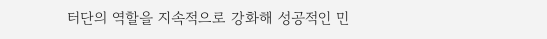터단의 역할을 지속적으로 강화해 성공적인 민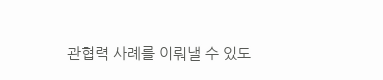관협력 사례를 이뤄낼 수 있도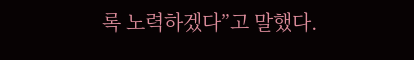록 노력하겠다”고 말했다.